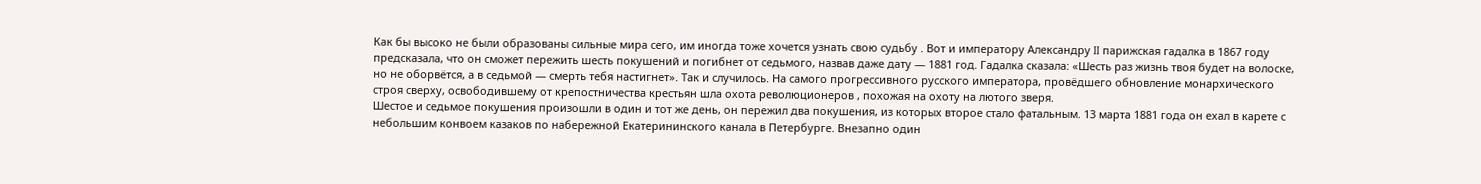Как бы высоко не были образованы сильные мира сего, им иногда тоже хочется узнать свою судьбу . Вот и императору Александру II парижская гадалка в 1867 году предсказала, что он сможет пережить шесть покушений и погибнет от седьмого, назвав даже дату — 1881 год. Гадалка сказала: «Шесть раз жизнь твоя будет на волоске, но не оборвётся, а в седьмой — смерть тебя настигнет». Так и случилось. На самого прогрессивного русского императора, провёдшего обновление монархического строя сверху, освободившему от крепостничества крестьян шла охота революционеров , похожая на охоту на лютого зверя.
Шестое и седьмое покушения произошли в один и тот же день, он пережил два покушения, из которых второе стало фатальным. 13 марта 1881 года он ехал в карете с небольшим конвоем казаков по набережной Екатерининского канала в Петербурге. Внезапно один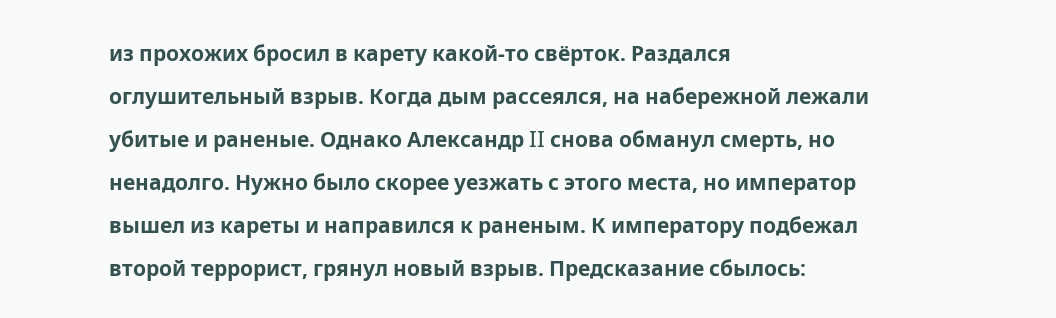из прохожих бросил в карету какой-то свёрток. Раздался оглушительный взрыв. Когда дым рассеялся, на набережной лежали убитые и раненые. Однако Александр II снова обманул смерть, но ненадолго. Нужно было скорее уезжать с этого места, но император вышел из кареты и направился к раненым. К императору подбежал второй террорист, грянул новый взрыв. Предсказание сбылось: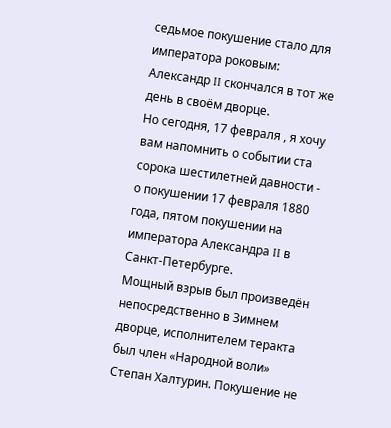седьмое покушение стало для императора роковым: Александр II скончался в тот же день в своём дворце.
Но сегодня, 17 февраля , я хочу вам напомнить о событии ста сорока шестилетней давности - о покушении 17 февраля 1880 года, пятом покушении на императора Александра II в Санкт-Петербурге.
Мощный взрыв был произведён непосредственно в Зимнем дворце, исполнителем теракта был член «Народной воли» Степан Халтурин. Покушение не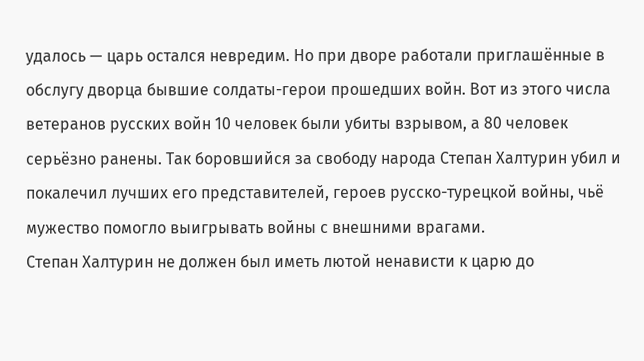удалось — царь остался невредим. Но при дворе работали приглашённые в обслугу дворца бывшие солдаты-герои прошедших войн. Вот из этого числа ветеранов русских войн 10 человек были убиты взрывом, а 80 человек серьёзно ранены. Так боровшийся за свободу народа Степан Халтурин убил и покалечил лучших его представителей, героев русско-турецкой войны, чьё мужество помогло выигрывать войны с внешними врагами.
Степан Халтурин не должен был иметь лютой ненависти к царю до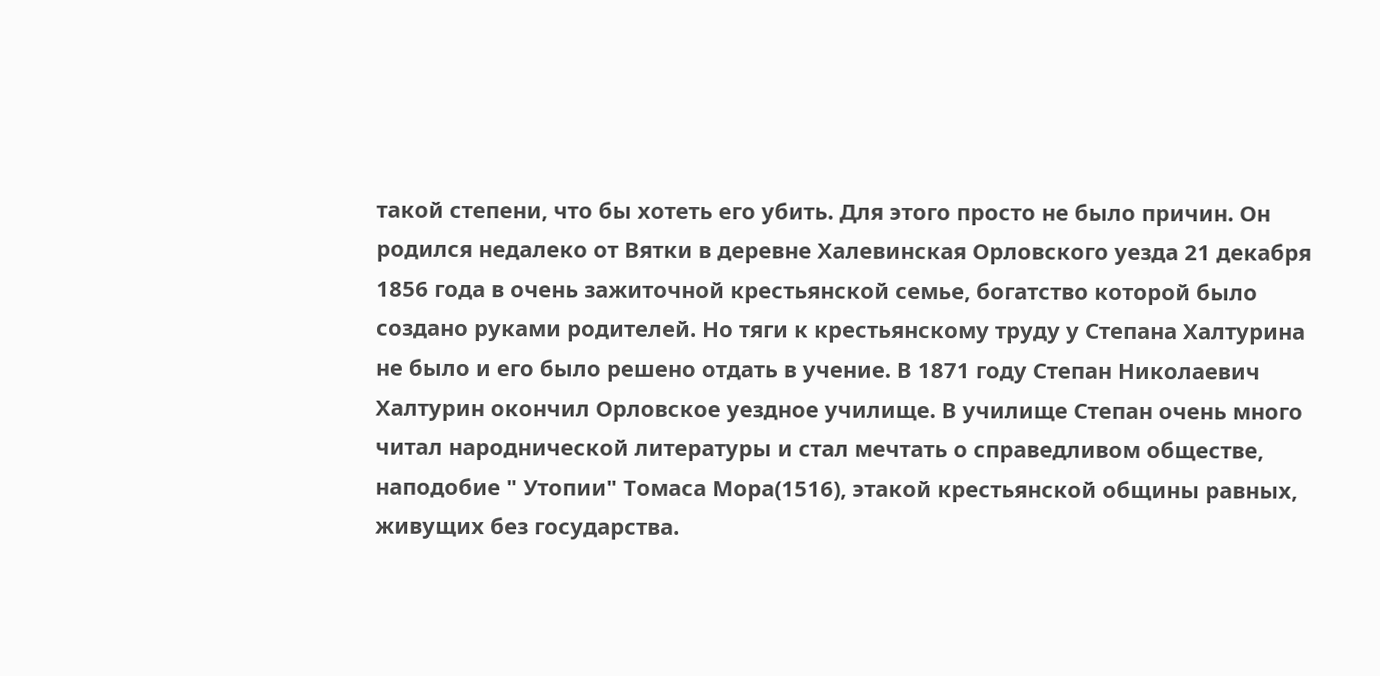такой степени, что бы хотеть его убить. Для этого просто не было причин. Он родился недалеко от Вятки в деревне Халевинская Орловского уезда 21 декабря 1856 года в очень зажиточной крестьянской семье, богатство которой было создано руками родителей. Но тяги к крестьянскому труду у Степана Халтурина не было и его было решено отдать в учение. В 1871 году Степан Николаевич Халтурин окончил Орловское уездное училище. В училище Степан очень много читал народнической литературы и стал мечтать о справедливом обществе, наподобие " Утопии" Томаса Мора(1516), этакой крестьянской общины равных, живущих без государства.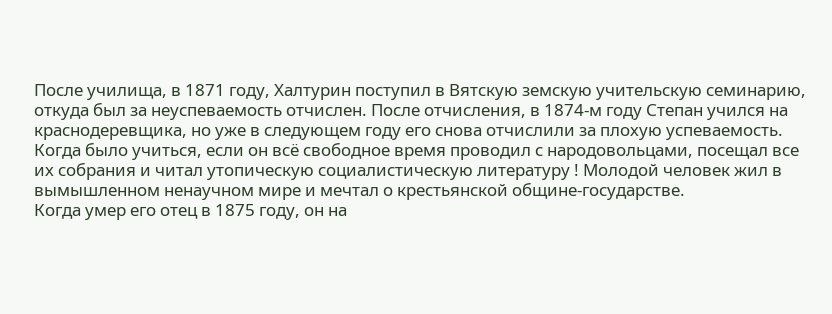После училища, в 1871 году, Халтурин поступил в Вятскую земскую учительскую семинарию, откуда был за неуспеваемость отчислен. После отчисления, в 1874-м году Степан учился на краснодеревщика, но уже в следующем году его снова отчислили за плохую успеваемость. Когда было учиться, если он всё свободное время проводил с народовольцами, посещал все их собрания и читал утопическую социалистическую литературу ! Молодой человек жил в вымышленном ненаучном мире и мечтал о крестьянской общине-государстве.
Когда умер его отец в 1875 году, он на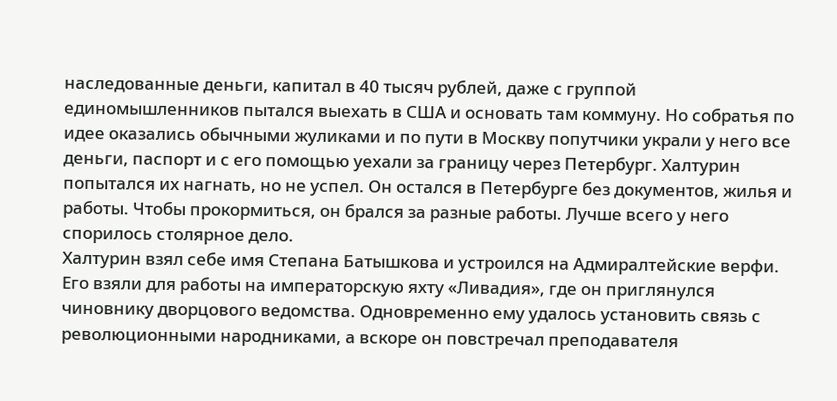наследованные деньги, капитал в 40 тысяч рублей, даже с группой единомышленников пытался выехать в США и основать там коммуну. Но собратья по идее оказались обычными жуликами и по пути в Москву попутчики украли у него все деньги, паспорт и с его помощью уехали за границу через Петербург. Халтурин попытался их нагнать, но не успел. Он остался в Петербурге без документов, жилья и работы. Чтобы прокормиться, он брался за разные работы. Лучше всего у него спорилось столярное дело.
Халтурин взял себе имя Степана Батышкова и устроился на Адмиралтейские верфи. Его взяли для работы на императорскую яхту «Ливадия», где он приглянулся чиновнику дворцового ведомства. Одновременно ему удалось установить связь с революционными народниками, а вскоре он повстречал преподавателя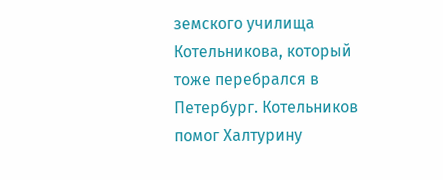земского училища Котельникова, который тоже перебрался в Петербург. Котельников помог Халтурину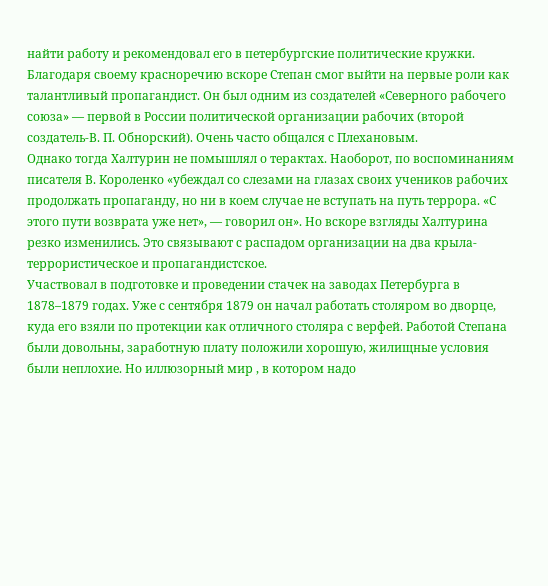найти работу и рекомендовал его в петербургские политические кружки. Благодаря своему красноречию вскоре Степан смог выйти на первые роли как талантливый пропагандист. Он был одним из создателей «Северного рабочего союза» — первой в России политической организации рабочих (второй создатель-В. П. Обнорский). Очень часто общался с Плехановым.
Однако тогда Халтурин не помышлял о терактах. Наоборот, по воспоминаниям писателя В. Короленко «убеждал со слезами на глазах своих учеников рабочих продолжать пропаганду, но ни в коем случае не вступать на путь террора. «С этого пути возврата уже нет», — говорил он». Но вскоре взгляды Халтурина резко изменились. Это связывают с распадом организации на два крыла- террористическое и пропагандистское.
Участвовал в подготовке и проведении стачек на заводах Петербурга в 1878–1879 годах. Уже с сентября 1879 он начал работать столяром во дворце, куда его взяли по протекции как отличного столяра с верфей. Работой Степана были довольны, заработную плату положили хорошую, жилищные условия были неплохие. Но иллюзорный мир , в котором надо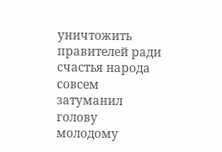уничтожить правителей ради счастья народа совсем затуманил голову молодому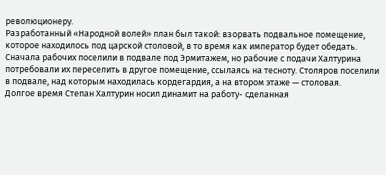революционеру.
Разработанный «Народной волей» план был такой: взорвать подвальное помещение, которое находилось под царской столовой, в то время как император будет обедать. Сначала рабочих поселили в подвале под Эрмитажем, но рабочие с подачи Халтурина потребовали их переселить в другое помещение, ссылаясь на тесноту. Столяров поселили в подвале, над которым находилась кордегардия, а на втором этаже — столовая.
Долгое время Степан Халтурин носил динамит на работу- сделанная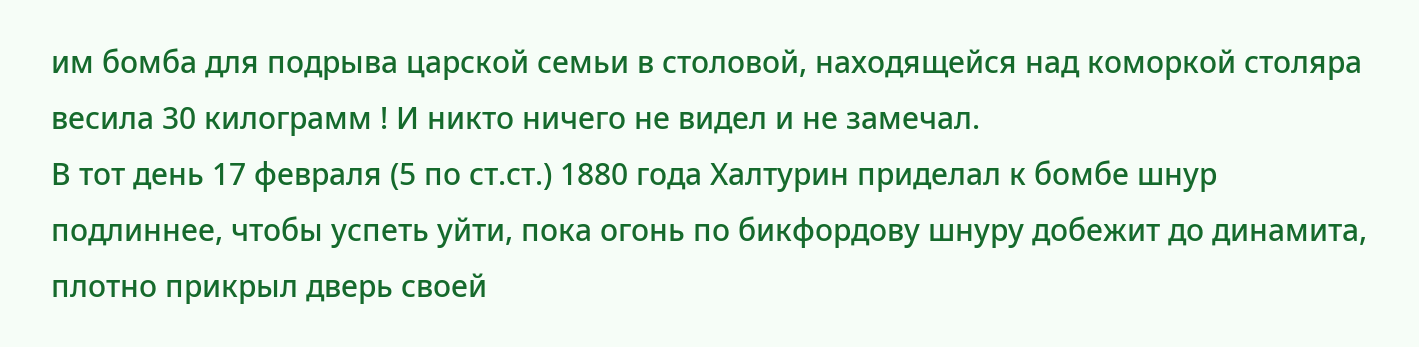им бомба для подрыва царской семьи в столовой, находящейся над коморкой столяра весила 30 килограмм ! И никто ничего не видел и не замечал.
В тот день 17 февраля (5 по ст.ст.) 1880 года Халтурин приделал к бомбе шнур подлиннее, чтобы успеть уйти, пока огонь по бикфордову шнуру добежит до динамита, плотно прикрыл дверь своей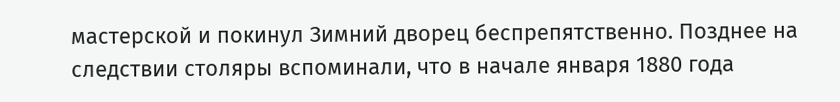мастерской и покинул Зимний дворец беспрепятственно. Позднее на следствии столяры вспоминали, что в начале января 1880 года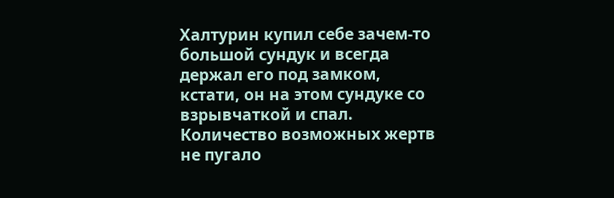Халтурин купил себе зачем-то большой сундук и всегда держал его под замком, кстати, он на этом сундуке со взрывчаткой и спал. Количество возможных жертв не пугало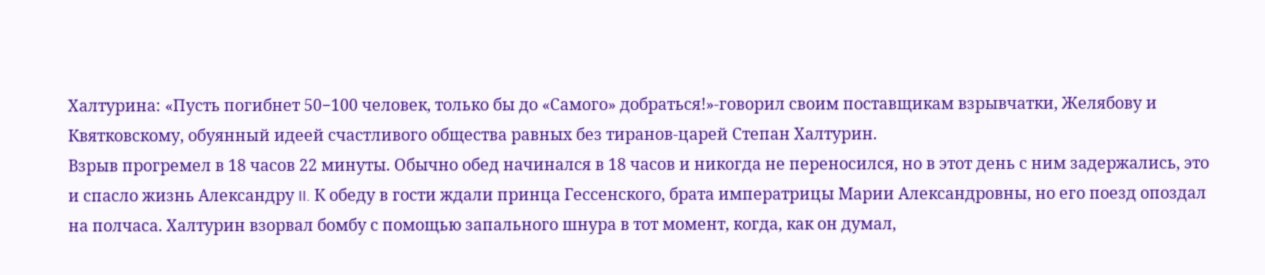Халтурина: «Пусть погибнет 50−100 человек, только бы до «Самого» добраться!»-говорил своим поставщикам взрывчатки, Желябову и Квятковскому, обуянный идеей счастливого общества равных без тиранов-царей Степан Халтурин.
Взрыв прогремел в 18 часов 22 минуты. Обычно обед начинался в 18 часов и никогда не переносился, но в этот день с ним задержались, это и спасло жизнь Александру II. К обеду в гости ждали принца Гессенского, брата императрицы Марии Александровны, но его поезд опоздал на полчаса. Халтурин взорвал бомбу с помощью запального шнура в тот момент, когда, как он думал,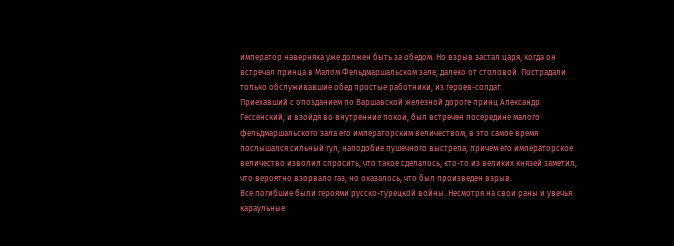император наверняка уже должен быть за обедом. Но взрыв застал царя, когда он встречал принца в Малом Фельдмаршальском зале, далеко от столовой. Пострадали только обслуживавшие обед простые работники, из героев-солдат.
Приехавший с опозданием по Варшавской железной дороге принц Александр Гессенский, и взойдя во внутренние покои, был встречен посередине малого фельдмаршальского зала его императорским величеством, в это самое время послышался сильный гул, наподобие пушечного выстрела, причем его императорское величество изволил спросить, что такое сделалось, кто-то из великих князей заметил, что вероятно взорвало газ, но оказалось, что был произведен взрыв.
Все погибшие были героями русско-турецкой войны. Несмотря на свои раны и увечья караульные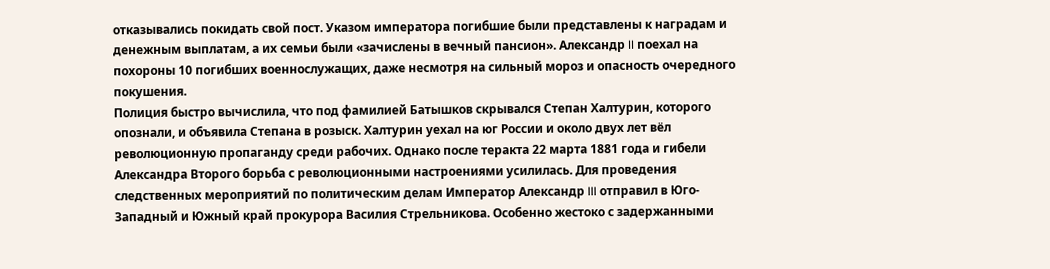отказывались покидать свой пост. Указом императора погибшие были представлены к наградам и денежным выплатам, а их семьи были «зачислены в вечный пансион». Александр II поехал на похороны 10 погибших военнослужащих, даже несмотря на сильный мороз и опасность очередного покушения.
Полиция быстро вычислила, что под фамилией Батышков скрывался Степан Халтурин, которого опознали, и объявила Степана в розыск. Халтурин уехал на юг России и около двух лет вёл революционную пропаганду среди рабочих. Однако после теракта 22 марта 1881 года и гибели Александра Второго борьба с революционными настроениями усилилась. Для проведения следственных мероприятий по политическим делам Император Александр III отправил в Юго-Западный и Южный край прокурора Василия Стрельникова. Особенно жестоко с задержанными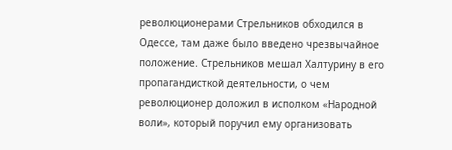революционерами Стрельников обходился в Одессе, там даже было введено чрезвычайное положение. Стрельников мешал Халтурину в его пропагандисткой деятельности, о чем революционер доложил в исполком «Народной воли», который поручил ему организовать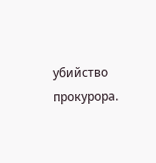убийство прокурора.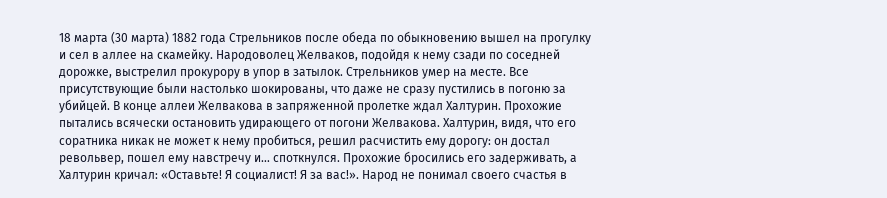18 марта (30 марта) 1882 года Стрельников после обеда по обыкновению вышел на прогулку и сел в аллее на скамейку. Народоволец Желваков, подойдя к нему сзади по соседней дорожке, выстрелил прокурору в упор в затылок. Стрельников умер на месте. Все присутствующие были настолько шокированы, что даже не сразу пустились в погоню за убийцей. В конце аллеи Желвакова в запряженной пролетке ждал Халтурин. Прохожие пытались всячески остановить удирающего от погони Желвакова. Халтурин, видя, что его соратника никак не может к нему пробиться, решил расчистить ему дорогу: он достал револьвер, пошел ему навстречу и… споткнулся. Прохожие бросились его задерживать, а Халтурин кричал: «Оставьте! Я социалист! Я за вас!». Народ не понимал своего счастья в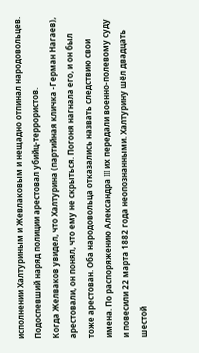исполнении Халтуриным и Жевлаковым и нещадно отпинал народовольцев. Подоспевший наряд полиции арестовал убийц-террористов.
Когда Желваков увидел, что Халтурина (партийная кличка -Герман Нагаев), арестовали, он понял, что ему не скрыться. Погоня нагнала его, и он был тоже арестован. Оба народовольца отказались назвать следствию свои имена. По распоряжению Александра III их передали военно-полевому суду и повесили 22 марта 1882 года неопознанными. Халтурину шёл двадцать шестой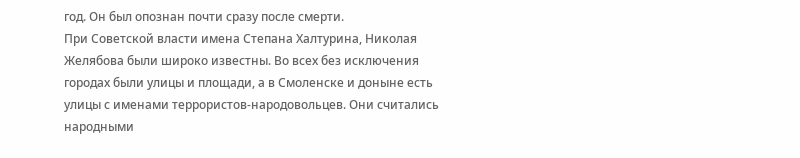год. Он был опознан почти сразу после смерти.
При Советской власти имена Степана Халтурина, Николая Желябова были широко известны. Во всех без исключения городах были улицы и площади, а в Смоленске и доныне есть улицы с именами террористов-народовольцев. Они считались народными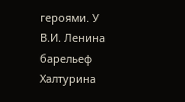героями. У В.И. Ленина барельеф Халтурина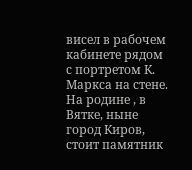висел в рабочем кабинете рядом с портретом К. Маркса на стене. На родине , в Вятке, ныне город Киров, стоит памятник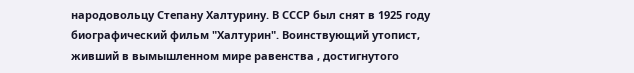народовольцу Степану Халтурину. В СССР был снят в 1925 году биографический фильм "Халтурин". Воинствующий утопист, живший в вымышленном мире равенства , достигнутого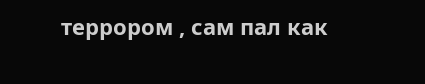террором , сам пал как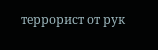террорист от рук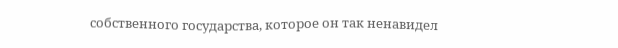собственного государства, которое он так ненавидел